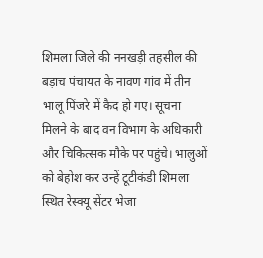शिमला जिले की ननखड़ी तहसील की बड़ाच पंचायत के नावण गांव में तीन भालू पिंजरे में कैद हो गए। सूचना मिलने के बाद वन विभाग के अधिकारी और चिकित्सक मौके पर पहुंचे। भालुओं को बेहोश कर उन्हें टूटीकंडी शिमला स्थित रेस्क्यू सेंटर भेजा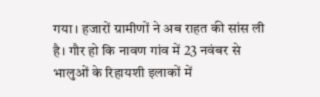गया। हजारों ग्रामीणों ने अब राहत की सांस ली है। गौर हो कि नावण गांव में 23 नवंबर से भालुओं के रिहायशी इलाकों में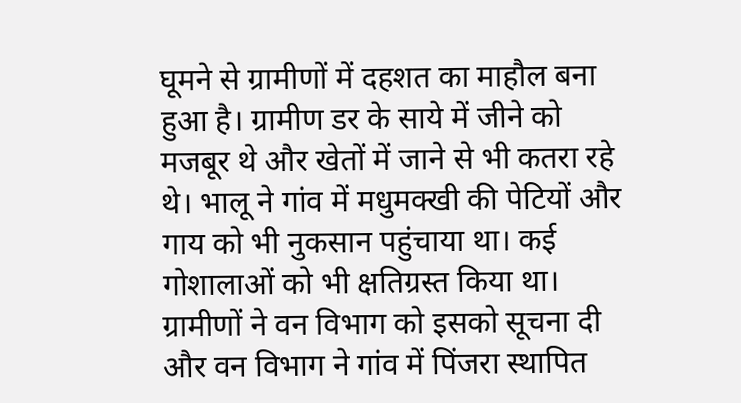घूमने से ग्रामीणों में दहशत का माहौल बना हुआ है। ग्रामीण डर के साये में जीने को मजबूर थे और खेतों में जाने से भी कतरा रहे थे। भालू ने गांव में मधुमक्खी की पेटियों और गाय को भी नुकसान पहुंचाया था। कई गोशालाओं को भी क्षतिग्रस्त किया था। ग्रामीणों ने वन विभाग को इसको सूचना दी और वन विभाग ने गांव में पिंजरा स्थापित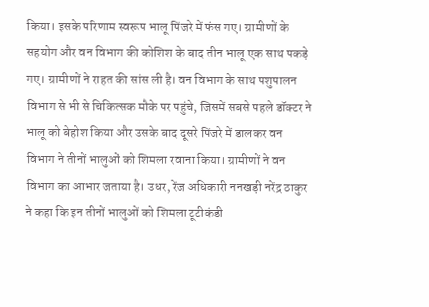किया। इसके परिणाम स्वरूप भालू पिंजरे में फंस गए। ग्रामीणों के सहयोग और वन विभाग की कोशिश के बाद तीन भालू एक साथ पकड़े गए। ग्रामीणों ने राहत की सांस ली है। वन विभाग के साथ पशुपालन विभाग से भी से चिकित्सक मौके पर पहुंचे, जिसमें सबसे पहले डॉक्टर ने भालू को बेहोश किया और उसके बाद दूसरे पिंजरे में डालकर वन विभाग ने तीनों भालुओं को शिमला रवाना किया। ग्रामीणों ने वन विभाग का आभार जताया है। उधर, रेंज अधिकारी ननखड़ी नरेंद्र ठाकुर ने कहा कि इन तीनों भालुओं को शिमला टूटीकंडी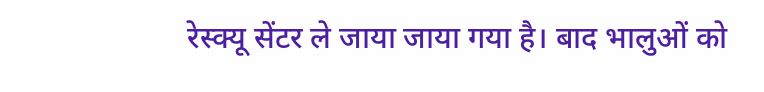रेस्क्यू सेंटर ले जाया जाया गया है। बाद भालुओं को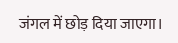जंगल में छोड़ दिया जाएगा।